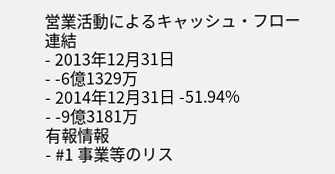営業活動によるキャッシュ・フロー
連結
- 2013年12月31日
- -6億1329万
- 2014年12月31日 -51.94%
- -9億3181万
有報情報
- #1 事業等のリス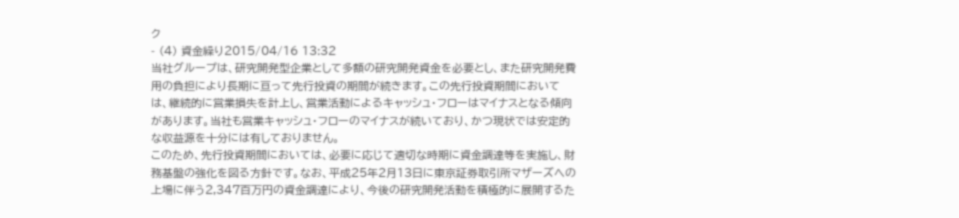ク
- (4) 資金繰り2015/04/16 13:32
当社グループは、研究開発型企業として多額の研究開発資金を必要とし、また研究開発費用の負担により長期に亘って先行投資の期間が続きます。この先行投資期間においては、継続的に営業損失を計上し、営業活動によるキャッシュ・フローはマイナスとなる傾向があります。当社も営業キャッシュ・フローのマイナスが続いており、かつ現状では安定的な収益源を十分には有しておりません。
このため、先行投資期間においては、必要に応じて適切な時期に資金調達等を実施し、財務基盤の強化を図る方針です。なお、平成25年2月13日に東京証券取引所マザーズへの上場に伴う2,347百万円の資金調達により、今後の研究開発活動を積極的に展開するた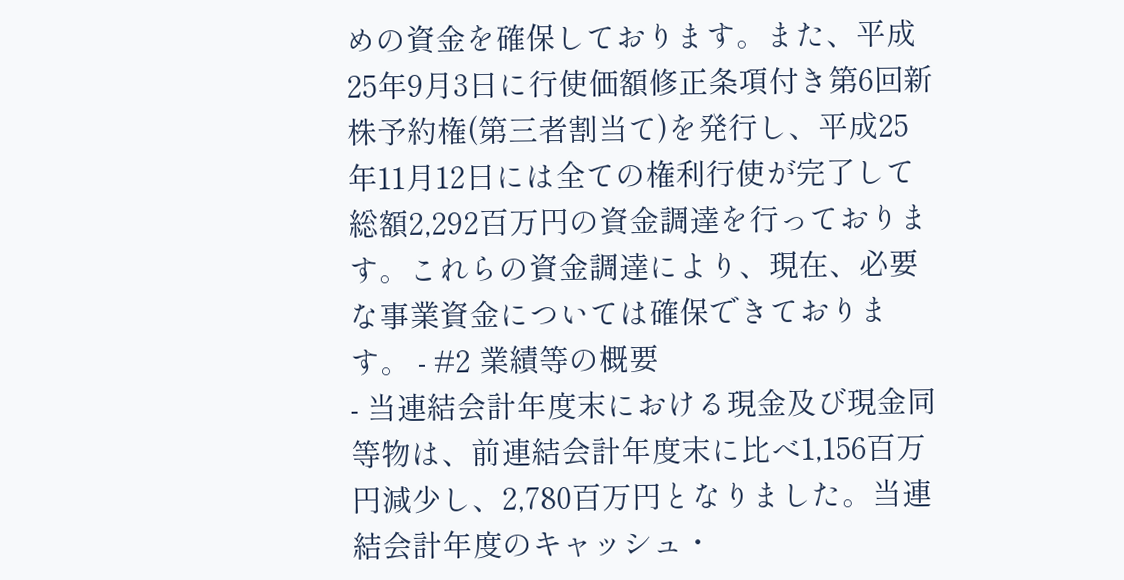めの資金を確保しております。また、平成25年9月3日に行使価額修正条項付き第6回新株予約権(第三者割当て)を発行し、平成25年11月12日には全ての権利行使が完了して総額2,292百万円の資金調達を行っております。これらの資金調達により、現在、必要な事業資金については確保できております。 - #2 業績等の概要
- 当連結会計年度末における現金及び現金同等物は、前連結会計年度末に比べ1,156百万円減少し、2,780百万円となりました。当連結会計年度のキャッシュ・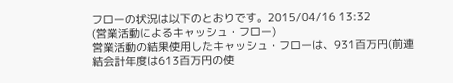フローの状況は以下のとおりです。2015/04/16 13:32
(営業活動によるキャッシュ・フロー)
営業活動の結果使用したキャッシュ・フローは、931百万円(前連結会計年度は613百万円の使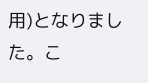用)となりました。こ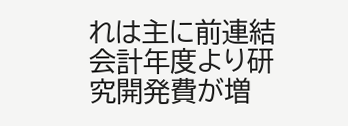れは主に前連結会計年度より研究開発費が増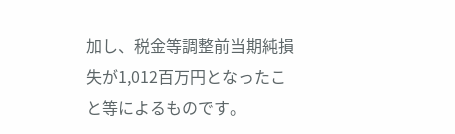加し、税金等調整前当期純損失が1,012百万円となったこと等によるものです。